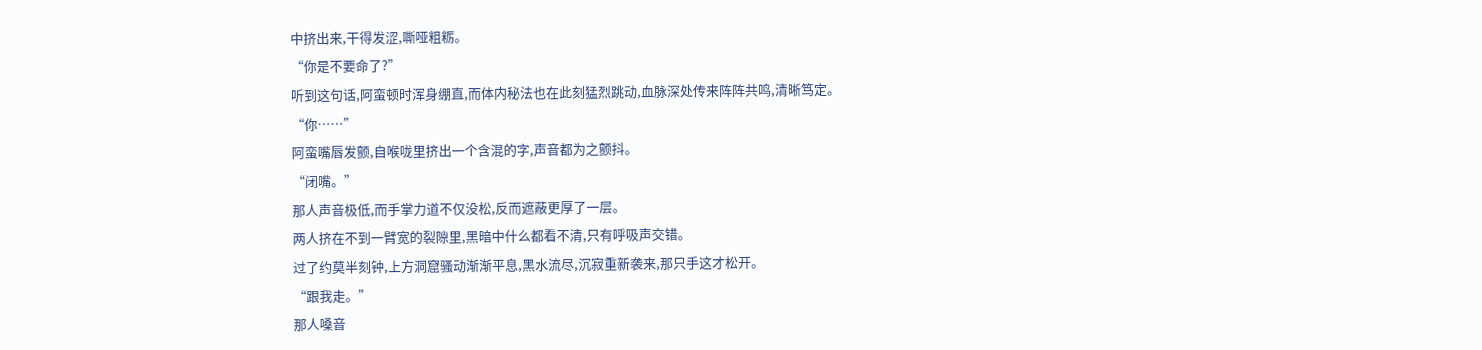中挤出来,干得发涩,嘶哑粗粝。
“你是不要命了?”
听到这句话,阿蛮顿时浑身绷直,而体内秘法也在此刻猛烈跳动,血脉深处传来阵阵共鸣,清晰笃定。
“你……”
阿蛮嘴唇发颤,自喉咙里挤出一个含混的字,声音都为之颤抖。
“闭嘴。”
那人声音极低,而手掌力道不仅没松,反而遮蔽更厚了一层。
两人挤在不到一臂宽的裂隙里,黑暗中什么都看不清,只有呼吸声交错。
过了约莫半刻钟,上方洞窟骚动渐渐平息,黑水流尽,沉寂重新袭来,那只手这才松开。
“跟我走。”
那人嗓音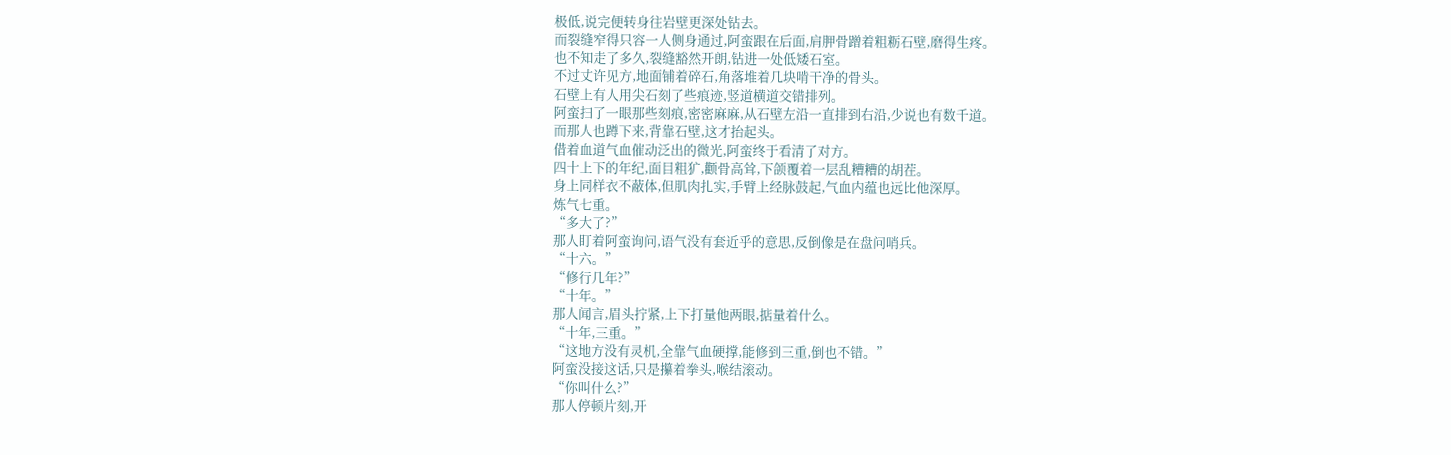极低,说完便转身往岩壁更深处钻去。
而裂缝窄得只容一人侧身通过,阿蛮跟在后面,肩胛骨蹭着粗粝石壁,磨得生疼。
也不知走了多久,裂缝豁然开朗,钻进一处低矮石室。
不过丈许见方,地面铺着碎石,角落堆着几块啃干净的骨头。
石壁上有人用尖石刻了些痕迹,竖道横道交错排列。
阿蛮扫了一眼那些刻痕,密密麻麻,从石壁左沿一直排到右沿,少说也有数千道。
而那人也蹲下来,背靠石壁,这才抬起头。
借着血道气血催动泛出的微光,阿蛮终于看清了对方。
四十上下的年纪,面目粗犷,颧骨高耸,下颌覆着一层乱糟糟的胡茬。
身上同样衣不蔽体,但肌肉扎实,手臂上经脉鼓起,气血内蕴也远比他深厚。
炼气七重。
“多大了?”
那人盯着阿蛮询问,语气没有套近乎的意思,反倒像是在盘问哨兵。
“十六。”
“修行几年?”
“十年。”
那人闻言,眉头拧紧,上下打量他两眼,掂量着什么。
“十年,三重。”
“这地方没有灵机,全靠气血硬撑,能修到三重,倒也不错。”
阿蛮没接这话,只是攥着拳头,喉结滚动。
“你叫什么?”
那人停顿片刻,开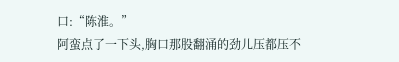口:“陈淮。”
阿蛮点了一下头,胸口那股翻涌的劲儿压都压不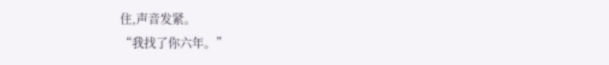住,声音发紧。
“我找了你六年。”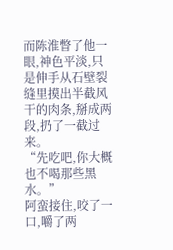而陈淮瞥了他一眼,神色平淡,只是伸手从石壁裂缝里摸出半截风干的肉条,掰成两段,扔了一截过来。
“先吃吧,你大概也不喝那些黑水。”
阿蛮接住,咬了一口,嚼了两